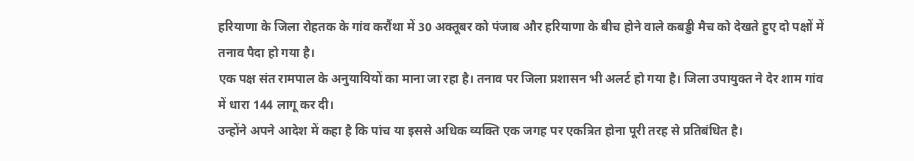हरियाणा के जिला रोहतक के गांव करौंथा में 30 अक्तूबर को पंजाब और हरियाणा के बीच होने वाले कबड्डी मैच को देखते हुए दो पक्षों में तनाव पैदा हो गया है।
एक पक्ष संत रामपाल के अनुयायियों का माना जा रहा है। तनाव पर जिला प्रशासन भी अलर्ट हो गया है। जिला उपायुक्त ने देर शाम गांव में धारा 144 लागू कर दी।
उन्होंने अपने आदेश में कहा है कि पांच या इससे अधिक व्यक्ति एक जगह पर एकत्रित होना पूरी तरह से प्रतिबंधित है।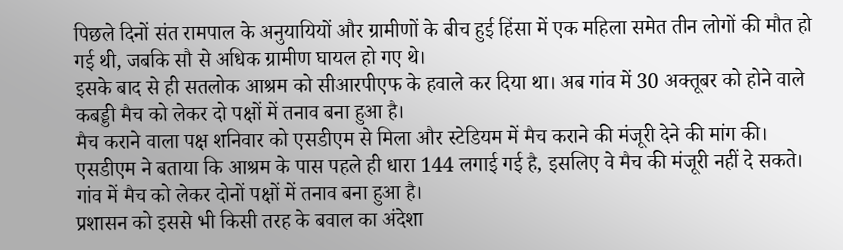पिछले दिनों संत रामपाल के अनुयायियों और ग्रामीणों के बीच हुई हिंसा में एक महिला समेत तीन लोगों की मौत हो गई थी, जबकि सौ से अधिक ग्रामीण घायल हो गए थे।
इसके बाद से ही सतलोक आश्रम को सीआरपीएफ के हवाले कर दिया था। अब गांव में 30 अक्तूबर को होने वाले कबड्डी मैच को लेकर दो पक्षों में तनाव बना हुआ है।
मैच कराने वाला पक्ष शनिवार को एसडीएम से मिला और स्टेडियम में मैच कराने की मंजूरी देने की मांग की।
एसडीएम ने बताया कि आश्रम के पास पहले ही धारा 144 लगाई गई है, इसलिए वे मैच की मंजूरी नहीं दे सकते। गांव में मैच को लेकर दोनों पक्षों में तनाव बना हुआ है।
प्रशासन को इससे भी किसी तरह के बवाल का अंदेशा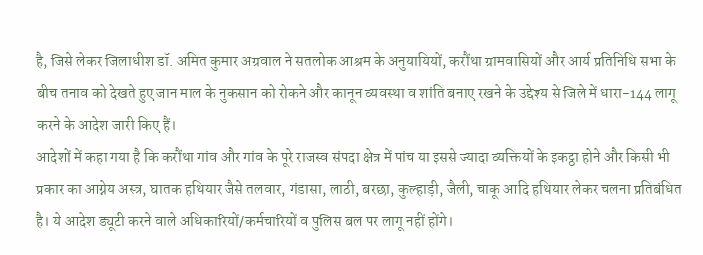है, जिसे लेकर जिलाधीश डॉ. अमित कुमार अग्रवाल ने सतलोक आश्रम के अनुयायियों, करौंथा ग्रामवासियों और आर्य प्रतिनिधि सभा के बीच तनाव को देखते हुए जान माल के नुकसान को रोकने और कानून व्यवस्था व शांति बनाए रखने के उद्देश्य से जिले में धारा-144 लागू करने के आदेश जारी किए हैं।
आदेशों में कहा गया है कि करौंथा गांव और गांव के पूरे राजस्व संपदा क्षेत्र में पांच या इससे ज्यादा व्यक्तियों के इकट्ठा होने और किसी भी प्रकार का आग्नेय अस्त्र, घातक हथियार जैसे तलवार, गंडासा, लाठी, बरछा, कुल्हाड़ी, जैली, चाकू आदि हथियार लेकर चलना प्रतिबंधित है। ये आदेश ड्यूटी करने वाले अधिकारियों/कर्मचारियों व पुलिस बल पर लागू नहीं होंगे।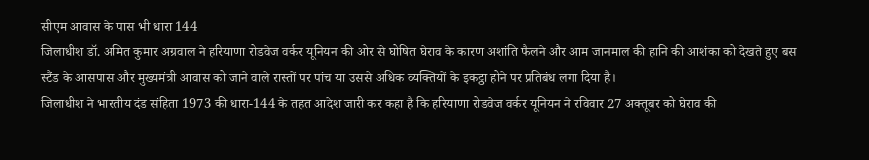सीएम आवास के पास भी धारा 144
जिलाधीश डॉ. अमित कुमार अग्रवाल ने हरियाणा रोडवेज वर्कर यूनियन की ओर से घोषित घेराव के कारण अशांति फैलने और आम जानमाल की हानि की आशंका को देखते हुए बस स्टैंड के आसपास और मुख्यमंत्री आवास को जाने वाले रास्तों पर पांच या उससे अधिक व्यक्तियों के इकट्ठा होने पर प्रतिबंध लगा दिया है।
जिलाधीश ने भारतीय दंड संहिता 1973 की धारा-144 के तहत आदेश जारी कर कहा है कि हरियाणा रोडवेज वर्कर यूनियन ने रविवार 27 अक्तूबर को घेराव की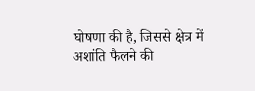घोषणा की है, जिससे क्षेत्र में अशांति फैलने की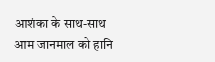आशंका के साथ-साथ आम जानमाल को हानि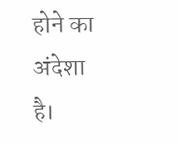होने का अंदेशा है।